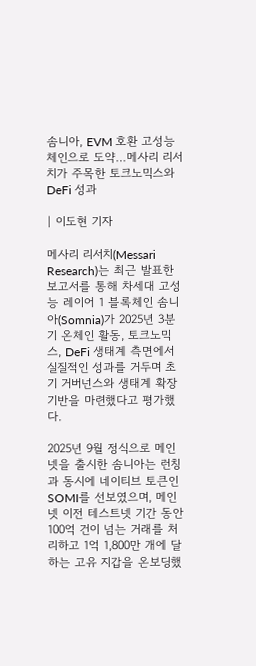솜니아, EVM 호환 고성능 체인으로 도약…메사리 리서치가 주목한 토크노믹스와 DeFi 성과

| 이도현 기자

메사리 리서치(Messari Research)는 최근 발표한 보고서를 통해 차세대 고성능 레이어 1 블록체인 솜니아(Somnia)가 2025년 3분기 온체인 활동, 토크노믹스, DeFi 생태계 측면에서 실질적인 성과를 거두며 초기 거버넌스와 생태계 확장 기반을 마련했다고 평가했다.

2025년 9월 정식으로 메인넷을 출시한 솜니아는 런칭과 동시에 네이티브 토큰인 SOMI를 선보였으며, 메인넷 이전 테스트넷 기간 동안 100억 건이 넘는 거래를 처리하고 1억 1,800만 개에 달하는 고유 지갑을 온보딩했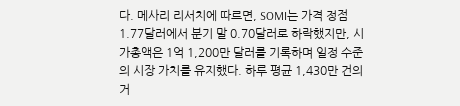다. 메사리 리서치에 따르면, SOMI는 가격 정점 1.77달러에서 분기 말 0.70달러로 하락했지만, 시가총액은 1억 1,200만 달러를 기록하며 일정 수준의 시장 가치를 유지했다. 하루 평균 1,430만 건의 거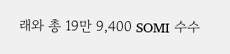래와 총 19만 9,400 SOMI 수수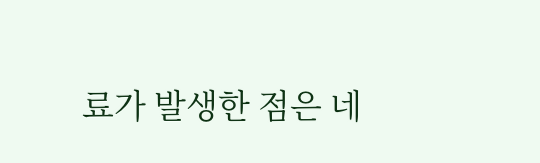료가 발생한 점은 네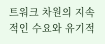트워크 차원의 지속적인 수요와 유기적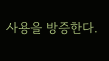사용을 방증한다.